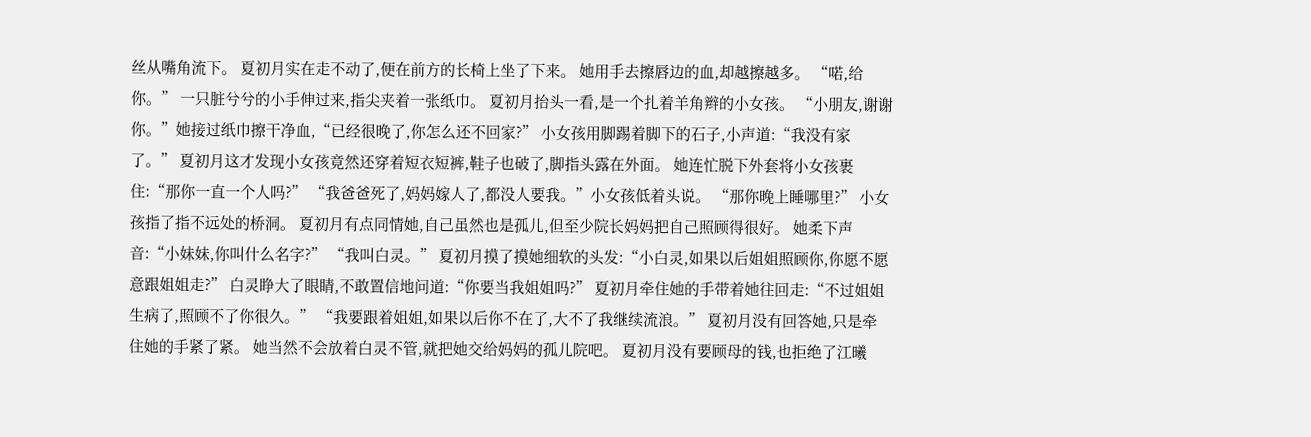丝从嘴角流下。 夏初月实在走不动了,便在前方的长椅上坐了下来。 她用手去擦唇边的血,却越擦越多。 “喏,给你。” 一只脏兮兮的小手伸过来,指尖夹着一张纸巾。 夏初月抬头一看,是一个扎着羊角辫的小女孩。 “小朋友,谢谢你。”她接过纸巾擦干净血,“已经很晚了,你怎么还不回家?” 小女孩用脚踢着脚下的石子,小声道:“我没有家了。” 夏初月这才发现小女孩竟然还穿着短衣短裤,鞋子也破了,脚指头露在外面。 她连忙脱下外套将小女孩裹住:“那你一直一个人吗?” “我爸爸死了,妈妈嫁人了,都没人要我。”小女孩低着头说。 “那你晚上睡哪里?” 小女孩指了指不远处的桥洞。 夏初月有点同情她,自己虽然也是孤儿,但至少院长妈妈把自己照顾得很好。 她柔下声音:“小妹妹,你叫什么名字?” “我叫白灵。” 夏初月摸了摸她细软的头发:“小白灵,如果以后姐姐照顾你,你愿不愿意跟姐姐走?” 白灵睁大了眼睛,不敢置信地问道:“你要当我姐姐吗?” 夏初月牵住她的手带着她往回走:“不过姐姐生病了,照顾不了你很久。” “我要跟着姐姐,如果以后你不在了,大不了我继续流浪。” 夏初月没有回答她,只是牵住她的手紧了紧。 她当然不会放着白灵不管,就把她交给妈妈的孤儿院吧。 夏初月没有要顾母的钱,也拒绝了江曦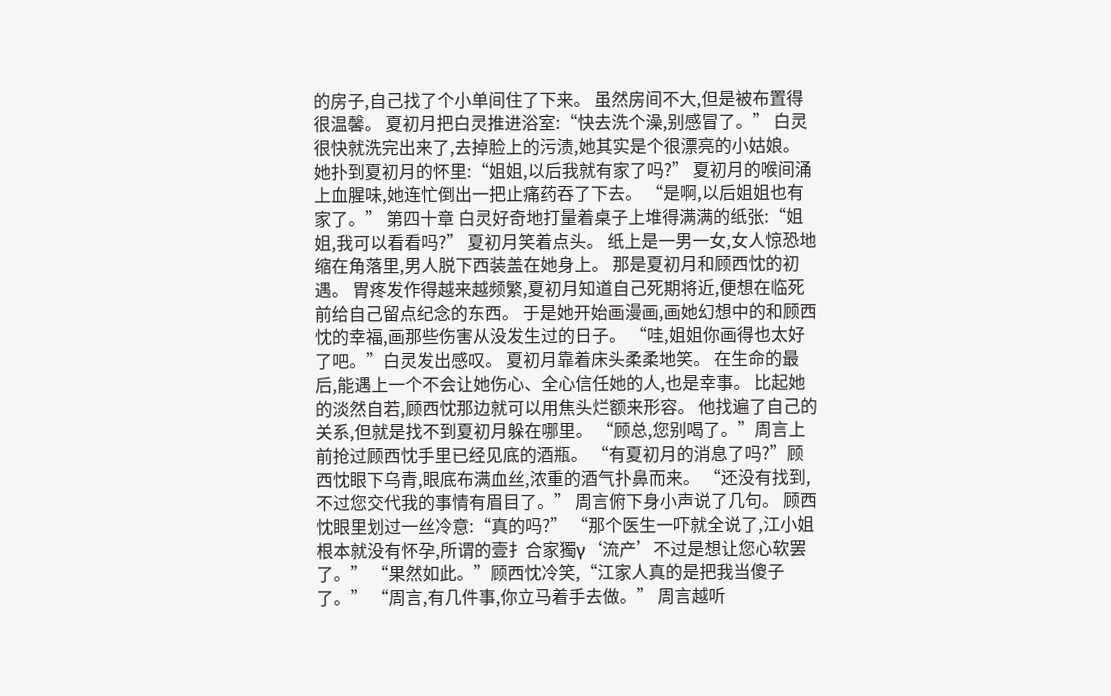的房子,自己找了个小单间住了下来。 虽然房间不大,但是被布置得很温馨。 夏初月把白灵推进浴室:“快去洗个澡,别感冒了。” 白灵很快就洗完出来了,去掉脸上的污渍,她其实是个很漂亮的小姑娘。 她扑到夏初月的怀里:“姐姐,以后我就有家了吗?” 夏初月的喉间涌上血腥味,她连忙倒出一把止痛药吞了下去。 “是啊,以后姐姐也有家了。” 第四十章 白灵好奇地打量着桌子上堆得满满的纸张:“姐姐,我可以看看吗?” 夏初月笑着点头。 纸上是一男一女,女人惊恐地缩在角落里,男人脱下西装盖在她身上。 那是夏初月和顾西忱的初遇。 胃疼发作得越来越频繁,夏初月知道自己死期将近,便想在临死前给自己留点纪念的东西。 于是她开始画漫画,画她幻想中的和顾西忱的幸福,画那些伤害从没发生过的日子。 “哇,姐姐你画得也太好了吧。”白灵发出感叹。 夏初月靠着床头柔柔地笑。 在生命的最后,能遇上一个不会让她伤心、全心信任她的人,也是幸事。 比起她的淡然自若,顾西忱那边就可以用焦头烂额来形容。 他找遍了自己的关系,但就是找不到夏初月躲在哪里。 “顾总,您别喝了。”周言上前抢过顾西忱手里已经见底的酒瓶。 “有夏初月的消息了吗?”顾西忱眼下乌青,眼底布满血丝,浓重的酒气扑鼻而来。 “还没有找到,不过您交代我的事情有眉目了。” 周言俯下身小声说了几句。 顾西忱眼里划过一丝冷意:“真的吗?” “那个医生一吓就全说了,江小姐根本就没有怀孕,所谓的壹扌合家獨γ‘流产’不过是想让您心软罢了。” “果然如此。”顾西忱冷笑,“江家人真的是把我当傻子了。” “周言,有几件事,你立马着手去做。” 周言越听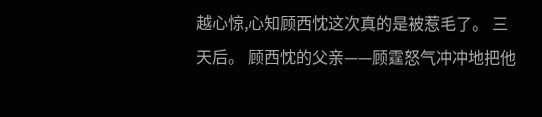越心惊,心知顾西忱这次真的是被惹毛了。 三天后。 顾西忱的父亲——顾霆怒气冲冲地把他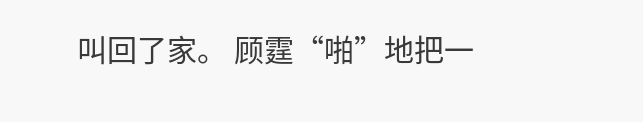叫回了家。 顾霆“啪”地把一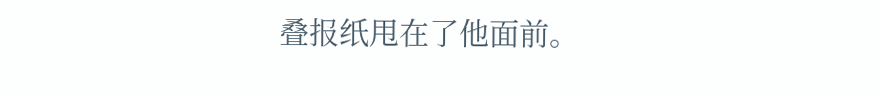叠报纸甩在了他面前。